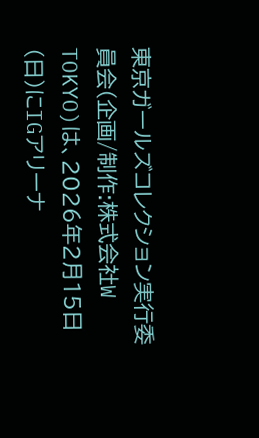東京ガールズコレクション実行委員会(企画/制作:株式会社W TOKYO)は、2026年2月15日(日)にIGアリーナ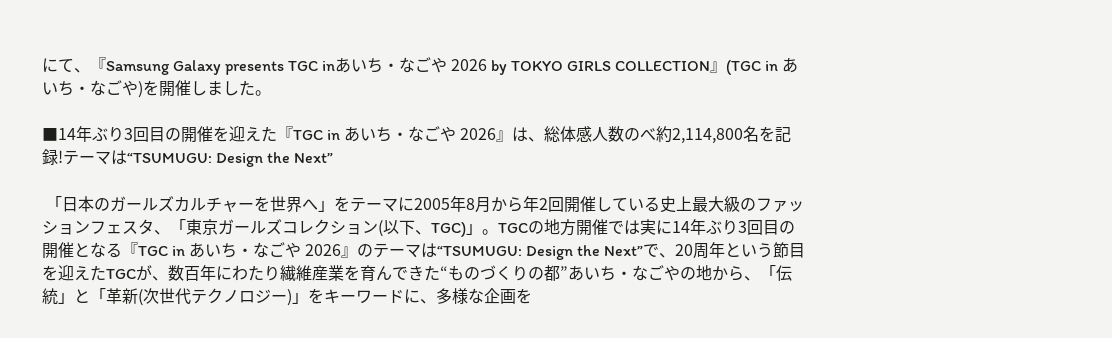にて、『Samsung Galaxy presents TGC inあいち・なごや 2026 by TOKYO GIRLS COLLECTION』(TGC in あいち・なごや)を開催しました。

■14年ぶり3回目の開催を迎えた『TGC in あいち・なごや 2026』は、総体感人数のべ約2,114,800名を記録!テーマは“TSUMUGU: Design the Next”

 「日本のガールズカルチャーを世界へ」をテーマに2005年8月から年2回開催している史上最大級のファッションフェスタ、「東京ガールズコレクション(以下、TGC)」。TGCの地方開催では実に14年ぶり3回目の開催となる『TGC in あいち・なごや 2026』のテーマは“TSUMUGU: Design the Next”で、20周年という節目を迎えたTGCが、数百年にわたり繊維産業を育んできた“ものづくりの都”あいち・なごやの地から、「伝統」と「革新(次世代テクノロジー)」をキーワードに、多様な企画を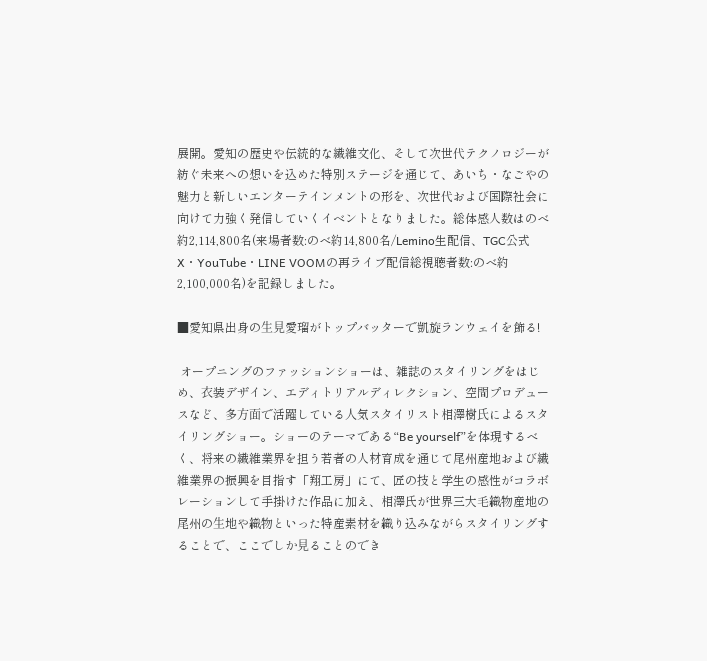展開。愛知の歴史や伝統的な繊維文化、そして次世代テクノロジーが紡ぐ未来への想いを込めた特別ステージを通じて、あいち・なごやの魅力と新しいエンターテインメントの形を、次世代および国際社会に向けて力強く発信していくイベントとなりました。総体感人数はのべ約2,114,800名(来場者数:のべ約14,800名/Lemino生配信、TGC公式X・YouTube・LINE VOOMの再ライブ配信総視聴者数:のべ約2,100,000名)を記録しました。

■愛知県出身の⽣⾒愛瑠がトップバッターで凱旋ランウェイを飾る!

 オープニングのファッションショーは、雑誌のスタイリングをはじめ、⾐装デザイン、エディトリアルディレクション、空間プロデュースなど、多⽅⾯で活躍している⼈気スタイリスト相澤樹⽒によるスタイリングショー。ショーのテーマである“Be yourself”を体現するべく、将来の繊維業界を担う若者の人材育成を通じて尾州産地および繊維業界の振興を目指す「翔工房」にて、匠の技と学生の感性がコラボレーションして手掛けた作品に加え、相澤氏が世界三大毛織物産地の尾州の⽣地や織物といった特産素材を織り込みながらスタイリングすることで、ここでしか⾒ることのでき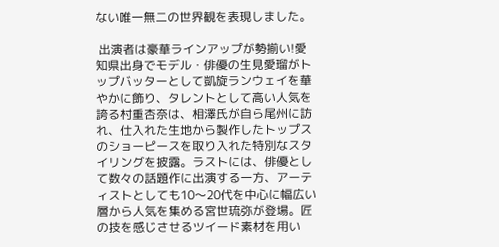ない唯⼀無⼆の世界観を表現しました。

 出演者は豪華ラインアップが勢揃い!愛知県出身でモデル・俳優の⽣⾒愛瑠がトップバッターとして凱旋ランウェイを華やかに飾り、タレントとして高い人気を誇る村重杏奈は、相澤⽒が自ら尾州に訪れ、仕入れた⽣地から製作したトップスのショーピースを取り入れた特別なスタイリングを披露。ラストには、俳優として数々の話題作に出演する⼀⽅、アーティストとしても10〜20代を中⼼に幅広い層から⼈気を集める宮世琉弥が登場。匠の技を感じさせるツイード素材を用い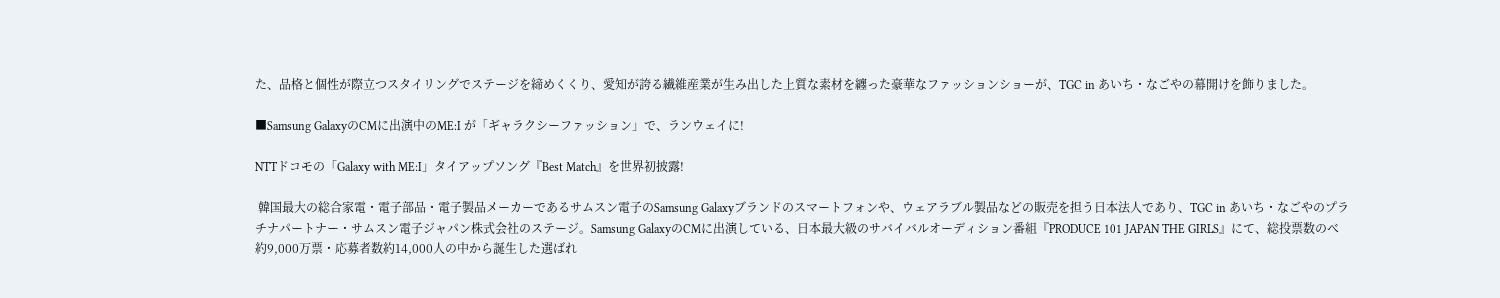た、品格と個性が際立つスタイリングでステージを締めくくり、愛知が誇る繊維産業が生み出した上質な素材を纏った豪華なファッションショーが、TGC in あいち・なごやの幕開けを飾りました。

■Samsung GalaxyのCMに出演中のME:I が「ギャラクシーファッション」で、ランウェイに!

NTTドコモの「Galaxy with ME:I」タイアップソング『Best Match』を世界初披露!

 韓国最大の総合家電・電子部品・電子製品メーカーであるサムスン電子のSamsung Galaxyブランドのスマートフォンや、ウェアラブル製品などの販売を担う⽇本法⼈であり、TGC in あいち・なごやのプラチナパートナー・サムスン電⼦ジャパン株式会社のステージ。Samsung GalaxyのCMに出演している、日本最大級のサバイバルオーディション番組『PRODUCE 101 JAPAN THE GIRLS』にて、総投票数のべ約9,000万票・応募者数約14,000人の中から誕生した選ばれ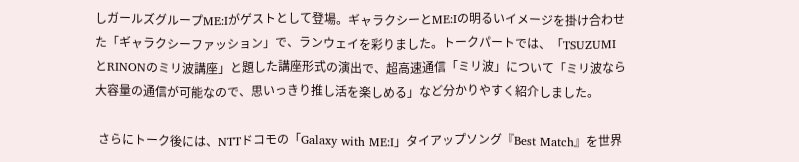しガールズグループME:Iがゲストとして登場。ギャラクシーとME:Iの明るいイメージを掛け合わせた「ギャラクシーファッション」で、ランウェイを彩りました。トークパートでは、「TSUZUMIとRINONのミリ波講座」と題した講座形式の演出で、超高速通信「ミリ波」について「ミリ波なら大容量の通信が可能なので、思いっきり推し活を楽しめる」など分かりやすく紹介しました。

 さらにトーク後には、NTTドコモの「Galaxy with ME:I」タイアップソング『Best Match』を世界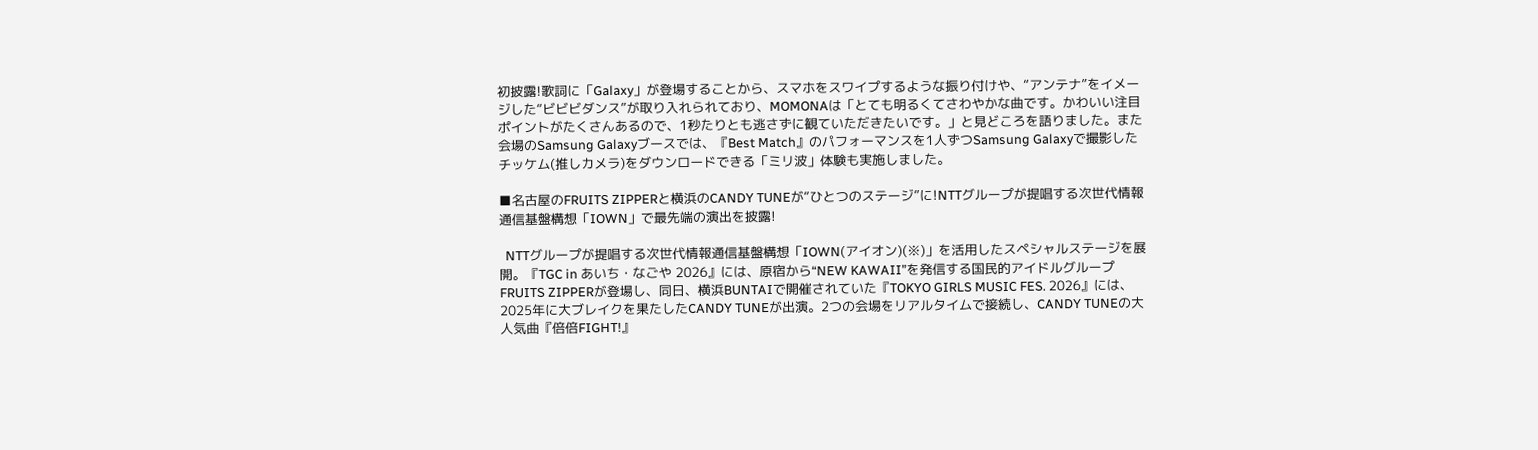初披露!歌詞に「Galaxy」が登場することから、スマホをスワイプするような振り付けや、“アンテナ”をイメージした“ビビビダンス”が取り入れられており、MOMONAは「とても明るくてさわやかな曲です。かわいい注目ポイントがたくさんあるので、1秒たりとも逃さずに観ていただきたいです。」と見どころを語りました。また会場のSamsung Galaxyブースでは、『Best Match』のパフォーマンスを1人ずつSamsung Galaxyで撮影したチッケム(推しカメラ)をダウンロードできる「ミリ波」体験も実施しました。

■名古屋のFRUITS ZIPPERと横浜のCANDY TUNEが“ひとつのステージ”に!NTTグループが提唱する次世代情報通信基盤構想「IOWN」で最先端の演出を披露!

  NTTグループが提唱する次世代情報通信基盤構想「IOWN(アイオン)(※)」を活用したスペシャルステージを展開。『TGC in あいち・なごや 2026』には、原宿から“NEW KAWAII”を発信する国民的アイドルグループFRUITS ZIPPERが登場し、同日、横浜BUNTAIで開催されていた『TOKYO GIRLS MUSIC FES. 2026』には、2025年に大ブレイクを果たしたCANDY TUNEが出演。2つの会場をリアルタイムで接続し、CANDY TUNEの大人気曲『倍倍FIGHT!』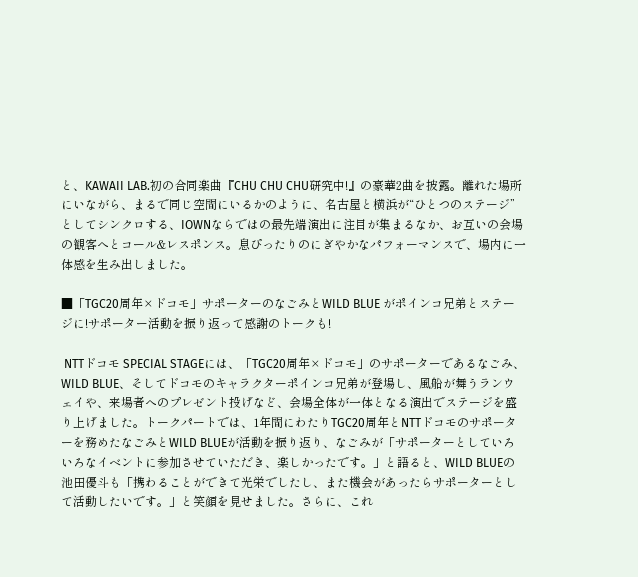と、KAWAII LAB.初の合同楽曲『CHU CHU CHU研究中!』の豪華2曲を披露。離れた場所にいながら、まるで同じ空間にいるかのように、名古屋と横浜が“ひとつのステージ”としてシンクロする、IOWNならではの最先端演出に注目が集まるなか、お互いの会場の観客へとコール&レスポンス。息ぴったりのにぎやかなパフォーマンスで、場内に一体感を生み出しました。

■「TGC20周年×ドコモ」サポーターのなごみとWILD BLUE がポインコ兄弟とステージに!サポーター活動を振り返って感謝のトークも!

 NTTドコモ SPECIAL STAGEには、「TGC20周年×ドコモ」のサポーターであるなごみ、WILD BLUE、そしてドコモのキャラクターポインコ兄弟が登場し、風船が舞うランウェイや、来場者へのプレゼント投げなど、会場全体が一体となる演出でステージを盛り上げました。トークパートでは、1年間にわたりTGC20周年とNTTドコモのサポーターを務めたなごみとWILD BLUEが活動を振り返り、なごみが「サポーターとしていろいろなイベントに参加させていただき、楽しかったです。」と語ると、WILD BLUEの池田優斗も「携わることができて光栄でしたし、また機会があったらサポーターとして活動したいです。」と笑顔を見せました。さらに、これ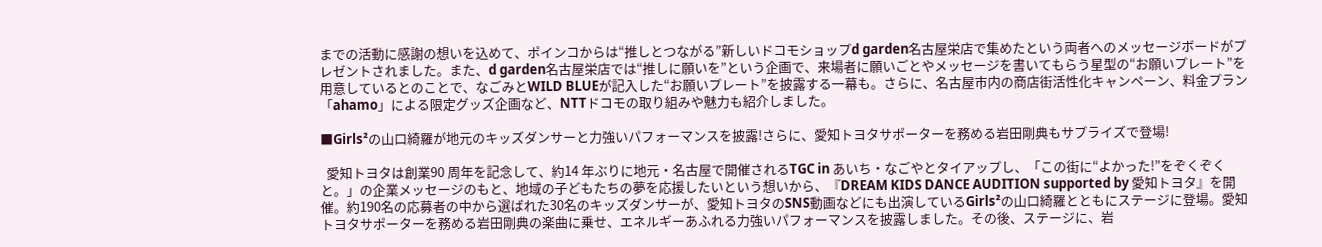までの活動に感謝の想いを込めて、ポインコからは“推しとつながる”新しいドコモショップd garden名古屋栄店で集めたという両者へのメッセージボードがプレゼントされました。また、d garden名古屋栄店では“推しに願いを”という企画で、来場者に願いごとやメッセージを書いてもらう星型の“お願いプレート”を用意しているとのことで、なごみとWILD BLUEが記入した“お願いプレート”を披露する一幕も。さらに、名古屋市内の商店街活性化キャンペーン、料金プラン「ahamo」による限定グッズ企画など、NTTドコモの取り組みや魅力も紹介しました。

■Girls²の山口綺羅が地元のキッズダンサーと力強いパフォーマンスを披露!さらに、愛知トヨタサポーターを務める岩田剛典もサプライズで登場!

  愛知トヨタは創業90 周年を記念して、約14 年ぶりに地元・名古屋で開催されるTGC in あいち・なごやとタイアップし、「この街に“よかった!”をぞくぞくと。」の企業メッセージのもと、地域の⼦どもたちの夢を応援したいという想いから、『DREAM KIDS DANCE AUDITION supported by 愛知トヨタ』を開催。約190名の応募者の中から選ばれた30名のキッズダンサーが、愛知トヨタのSNS動画などにも出演しているGirls²の山口綺羅とともにステージに登場。愛知トヨタサポーターを務める岩田剛典の楽曲に乗せ、エネルギーあふれる力強いパフォーマンスを披露しました。その後、ステージに、岩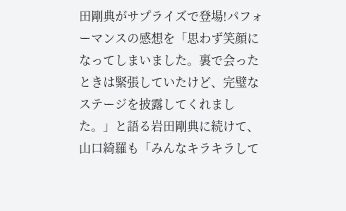田剛典がサプライズで登場!パフォーマンスの感想を「思わず笑顔になってしまいました。裏で会ったときは緊張していたけど、完璧なステージを披露してくれました。」と語る岩田剛典に続けて、山口綺羅も「みんなキラキラして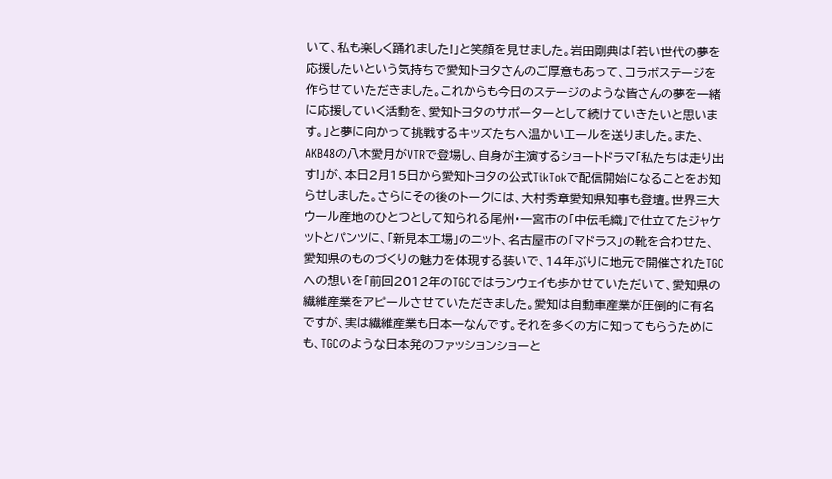いて、私も楽しく踊れました!」と笑顔を見せました。岩田剛典は「若い世代の夢を応援したいという気持ちで愛知トヨタさんのご厚意もあって、コラボステージを作らせていただきました。これからも今日のステージのような皆さんの夢を一緒に応援していく活動を、愛知トヨタのサポーターとして続けていきたいと思います。」と夢に向かって挑戦するキッズたちへ温かいエールを送りました。また、AKB48の八木愛月がVTRで登場し、自身が主演するショートドラマ「私たちは走り出す!」が、本日2月15日から愛知トヨタの公式TikTokで配信開始になることをお知らせしました。さらにその後のトークには、大村秀章愛知県知事も登壇。世界三大ウール産地のひとつとして知られる尾州・一宮市の「中伝毛織」で仕立てたジャケットとパンツに、「新見本工場」のニット、名古屋市の「マドラス」の靴を合わせた、愛知県のものづくりの魅力を体現する装いで、14年ぶりに地元で開催されたTGCへの想いを「前回2012年のTGCではランウェイも歩かせていただいて、愛知県の繊維産業をアピールさせていただきました。愛知は自動車産業が圧倒的に有名ですが、実は繊維産業も日本一なんです。それを多くの方に知ってもらうためにも、TGCのような日本発のファッションショーと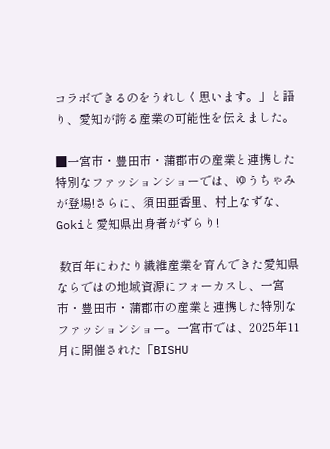コラボできるのをうれしく思います。」と語り、愛知が誇る産業の可能性を伝えました。

■一宮市・豊田市・蒲郡市の産業と連携した特別なファッションショーでは、ゆうちゃみが登場!さらに、須田亜香里、村上なずな、Gokiと愛知県出身者がずらり!

 数百年にわたり繊維産業を育んできた愛知県ならではの地域資源にフォーカスし、一宮市・豊田市・蒲郡市の産業と連携した特別なファッションショー。一宮市では、2025年11月に開催された「BISHU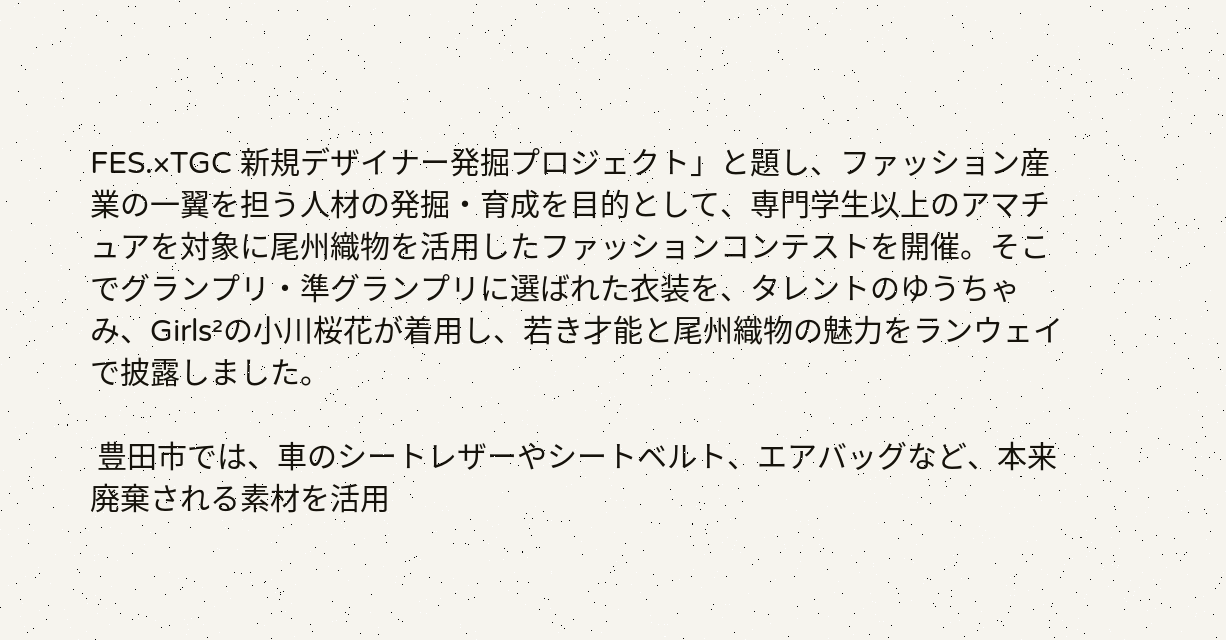FES.×TGC 新規デザイナー発掘プロジェクト」と題し、ファッション産業の一翼を担う人材の発掘・育成を目的として、専門学生以上のアマチュアを対象に尾州織物を活用したファッションコンテストを開催。そこでグランプリ・準グランプリに選ばれた衣装を、タレントのゆうちゃみ、Girls²の小川桜花が着用し、若き才能と尾州織物の魅力をランウェイで披露しました。

 豊田市では、車のシートレザーやシートベルト、エアバッグなど、本来廃棄される素材を活用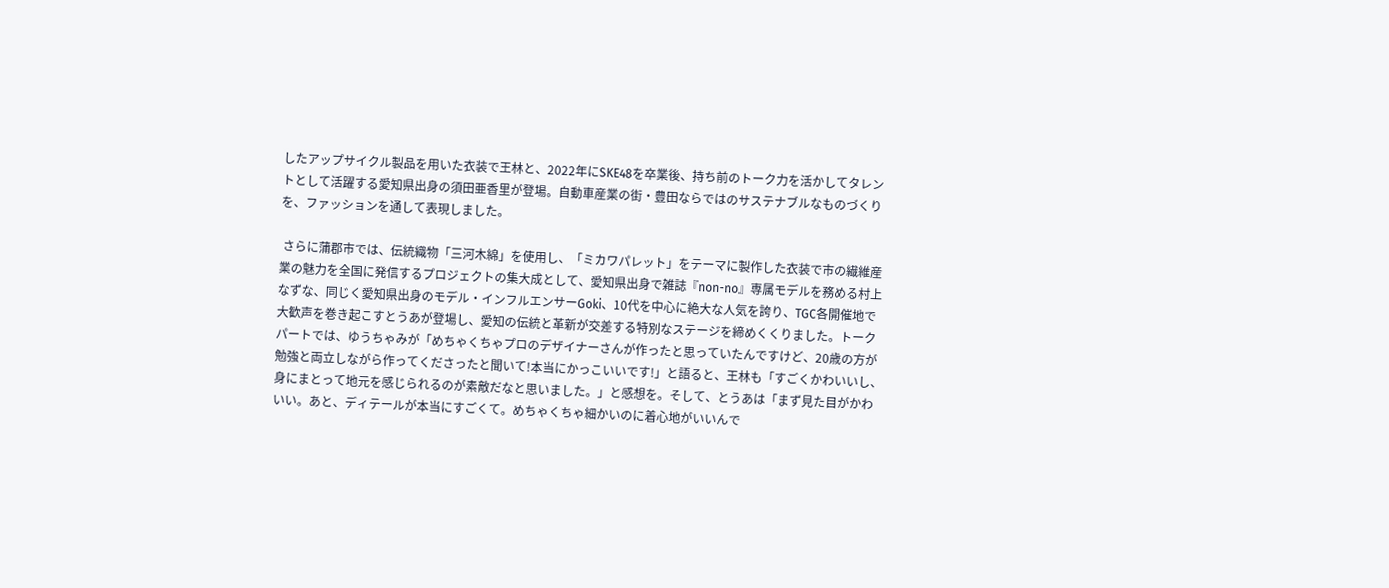したアップサイクル製品を用いた衣装で王林と、2022年にSKE48を卒業後、持ち前のトーク力を活かしてタレントとして活躍する愛知県出身の須田亜香里が登場。自動車産業の街・豊田ならではのサステナブルなものづくりを、ファッションを通して表現しました。

 さらに蒲郡市では、伝統織物「三河木綿」を使用し、「ミカワパレット」をテーマに製作した衣装で市の繊維産業の魅力を全国に発信するプロジェクトの集大成として、愛知県出身で雑誌『non-no』専属モデルを務める村上なずな、同じく愛知県出身のモデル・インフルエンサーGoki、10代を中心に絶大な人気を誇り、TGC各開催地で大歓声を巻き起こすとうあが登場し、愛知の伝統と革新が交差する特別なステージを締めくくりました。トークパートでは、ゆうちゃみが「めちゃくちゃプロのデザイナーさんが作ったと思っていたんですけど、20歳の方が勉強と両立しながら作ってくださったと聞いて!本当にかっこいいです!」と語ると、王林も「すごくかわいいし、身にまとって地元を感じられるのが素敵だなと思いました。」と感想を。そして、とうあは「まず見た目がかわいい。あと、ディテールが本当にすごくて。めちゃくちゃ細かいのに着心地がいいんで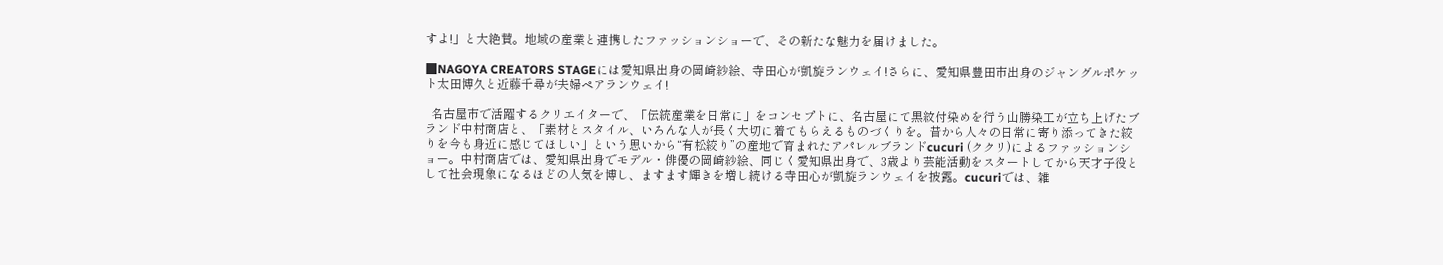すよ!」と大絶賛。地域の産業と連携したファッションショーで、その新たな魅力を届けました。

■NAGOYA CREATORS STAGEには愛知県出身の岡崎紗絵、寺田心が凱旋ランウェイ!さらに、愛知県豊田市出身のジャングルポケット太田博久と近藤千尋が夫婦ペアランウェイ!

  名古屋市で活躍するクリエイターで、「伝統産業を日常に」をコンセプトに、名古屋にて黒紋付染めを行う山勝染工が立ち上げたブランド中村商店と、「素材とスタイル、いろんな人が長く大切に着てもらえるものづくりを。昔から人々の日常に寄り添ってきた絞りを今も身近に感じてほしい」という思いから“有松絞り”の産地で育まれたアパレルブランドcucuri (ククリ)によるファッションショー。中村商店では、愛知県出身でモデル・俳優の岡崎紗絵、同じく愛知県出身で、3歳より芸能活動をスタートしてから天才子役として社会現象になるほどの人気を博し、ますます輝きを増し続ける寺田心が凱旋ランウェイを披露。cucuriでは、雑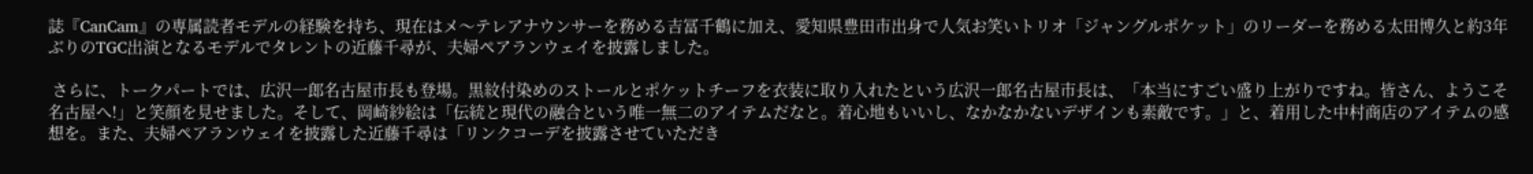誌『CanCam』の専属読者モデルの経験を持ち、現在はメ〜テレアナウンサーを務める吉冨千鶴に加え、愛知県豊田市出身で人気お笑いトリオ「ジャングルポケット」のリーダーを務める太田博久と約3年ぶりのTGC出演となるモデルでタレントの近藤千尋が、夫婦ペアランウェイを披露しました。

 さらに、トークパートでは、広沢一郎名古屋市長も登場。黒紋付染めのストールとポケットチーフを衣装に取り入れたという広沢一郎名古屋市長は、「本当にすごい盛り上がりですね。皆さん、ようこそ名古屋へ!」と笑顔を見せました。そして、岡崎紗絵は「伝統と現代の融合という唯一無二のアイテムだなと。着心地もいいし、なかなかないデザインも素敵です。」と、着用した中村商店のアイテムの感想を。また、夫婦ペアランウェイを披露した近藤千尋は「リンクコーデを披露させていただき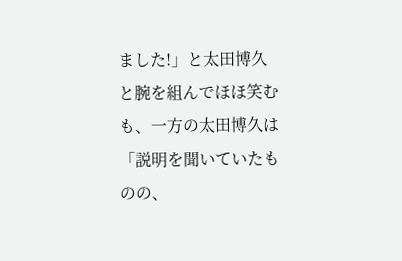ました!」と太田博久と腕を組んでほほ笑むも、一方の太田博久は「説明を聞いていたものの、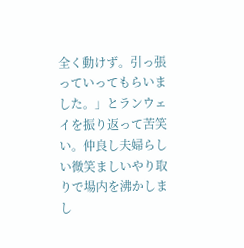全く動けず。引っ張っていってもらいました。」とランウェイを振り返って苦笑い。仲良し夫婦らしい微笑ましいやり取りで場内を沸かしまし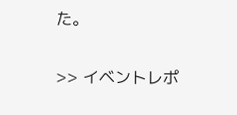た。

>> イベントレポ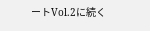ートVol.2に続く